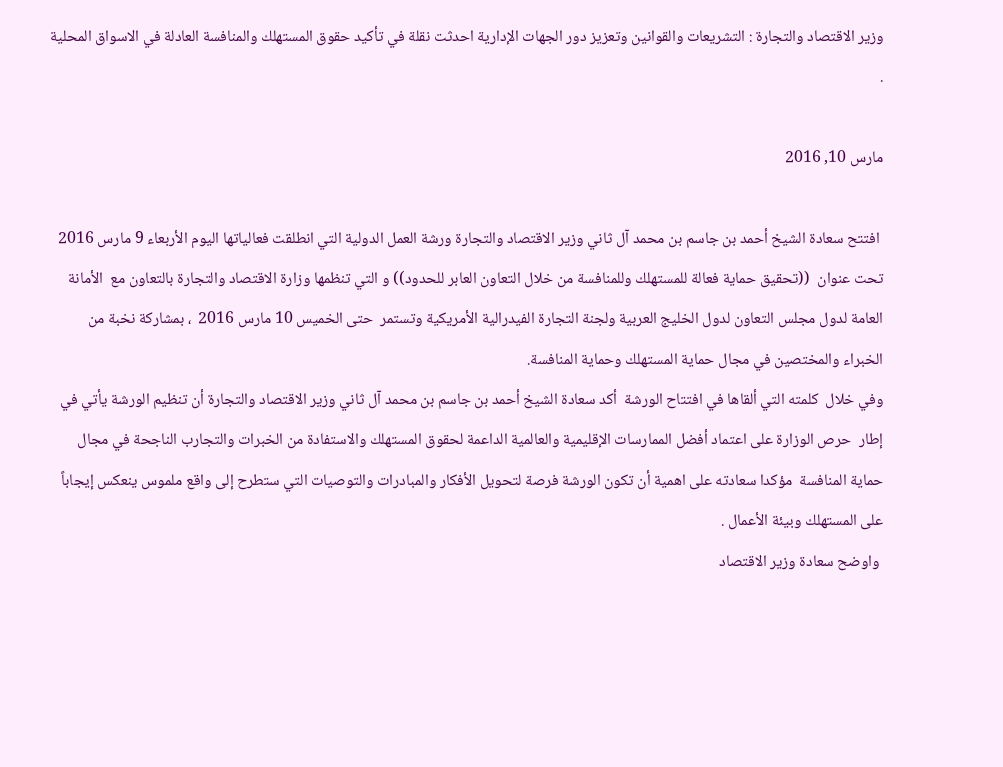وزير الاقتصاد والتجارة : التشريعات والقوانين وتعزيز دور الجهات الإدارية احدثت نقلة في تأكيد حقوق المستهلك والمنافسة العادلة في الاسواق المحلية .

مارس 10, 2016

 افتتح سعادة الشيخ أحمد بن جاسم بن محمد آل ثاني وزير الاقتصاد والتجارة ورشة العمل الدولية التي انطلقت فعالياتها اليوم الأربعاء 9 مارس 2016  تحت عنوان  ((تحقيق حماية فعالة للمستهلك وللمنافسة من خلال التعاون العابر للحدود)) و التي تنظمها وزارة الاقتصاد والتجارة بالتعاون مع  الأمانة العامة لدول مجلس التعاون لدول الخليج العربية ولجنة التجارة الفيدرالية الأمريكية وتستمر  حتى الخميس 10 مارس 2016  ، بمشاركة نخبة من الخبراء والمختصين في مجال حماية المستهلك وحماية المنافسة.
وفي خلال  كلمته التي ألقاها في افتتاح الورشة  أكد سعادة الشيخ أحمد بن جاسم بن محمد آل ثاني وزير الاقتصاد والتجارة أن تنظيم الورشة يأتي في إطار  حرص الوزارة على اعتماد أفضل الممارسات الإقليمية والعالمية الداعمة لحقوق المستهلك والاستفادة من الخبرات والتجارب الناجحة في مجال حماية المنافسة  مؤكدا سعادته على اهمية أن تكون الورشة فرصة لتحويل الأفكار والمبادرات والتوصيات التي ستطرح إلى واقع ملموس ينعكس إيجاباً على المستهلك وبيئة الأعمال .
 واوضح سعادة وزير الاقتصاد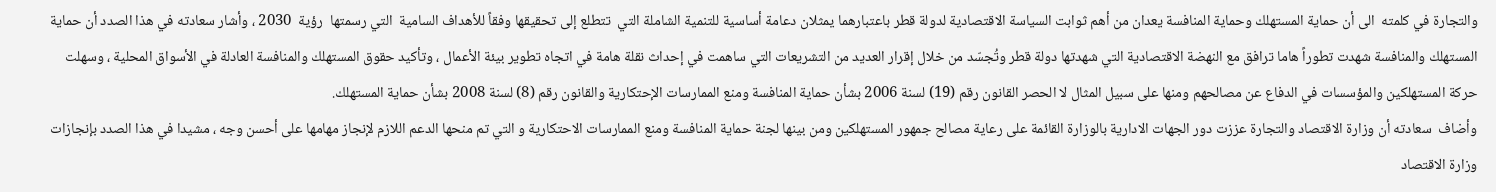والتجارة في كلمته  الى أن حماية المستهلك وحماية المنافسة يعدان من أهم ثوابت السياسة الاقتصادية لدولة قطر باعتبارهما يمثلان دعامة أساسية للتنمية الشاملة التي  تتطلع إلى تحقيقها وفقاً للأهداف السامية  التي رسمتها  رؤية  2030 ، وأشار سعادته في هذا الصدد أن حماية المستهلك والمنافسة شهدت تطوراً هاما ترافق مع النهضة الاقتصادية التي شهدتها دولة قطر وتُجسّد من خلال إقرار العديد من التشريعات التي ساهمت في إحداث نقلة هامة في اتجاه تطوير بيئة الأعمال ، وتأكيد حقوق المستهلك والمنافسة العادلة في الأسواق المحلية ، وسهلت حركة المستهلكين والمؤسسات في الدفاع عن مصالحهم ومنها على سبيل المثال لا الحصر القانون رقم (19) لسنة 2006 بشأن حماية المنافسة ومنع الممارسات الإحتكارية والقانون رقم (8) لسنة 2008 بشأن حماية المستهلك.
وأضاف  سعادته أن وزارة الاقتصاد والتجارة عززت دور الجهات الادارية بالوزارة القائمة على رعاية مصالح جمهور المستهلكين ومن بينها لجنة حماية المنافسة ومنع الممارسات الاحتكارية و التي تم منحها الدعم اللازم لإنجاز مهامها على أحسن وجه ، مشيدا في هذا الصدد بإنجازات وزارة الاقتصاد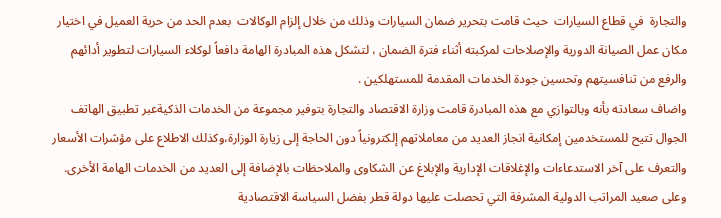والتجارة  في قطاع السيارات  حيث قامت بتحرير ضمان السيارات وذلك من خلال إلزام الوكالات  بعدم الحد من حرية العميل في اختيار مكان عمل الصيانة الدورية والإصلاحات لمركبته أثناء فترة الضمان ، لتشكل هذه المبادرة الهامة دافعاً لوكلاء السيارات لتطوير أدائهم والرفع من تنافسيتهم وتحسين جودة الخدمات المقدمة للمستهلكين .
واضاف سعادته بأنه وبالتوازي مع هذه المبادرة قامت وزارة الاقتصاد والتجارة بتوفير مجموعة من الخدمات الذكيةعبر تطبيق الهاتف الجوال تتيح للمستخدمين إمكانية انجاز العديد من معاملاتهم إلكترونياً دون الحاجة إلى زيارة الوزارة،وكذلك الاطلاع على مؤشرات الأسعار والتعرف على آخر الاستدعاءات والإغلاقات الإدارية والإبلاغ عن الشكاوى والملاحظات بالإضافة إلى العديد من الخدمات الهامة الأخرى.
وعلى صعيد المراتب الدولية المشرفة التي تحصلت عليها دولة قطر بفضل السياسة الاقتصادية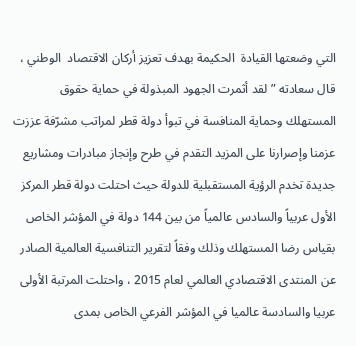التي وضعتها القيادة  الحكيمة بهدف تعزيز أركان الاقتصاد  الوطني ، قال سعادته ” لقد أثمرت الجهود المبذولة في حماية حقوق المستهلك وحماية المنافسة في تبوأ دولة قطر لمراتب مشرّفة عززت عزمنا وإصرارنا على المزيد التقدم في طرح وإنجاز مبادرات ومشاريع جديدة تخدم الرؤية المستقبلية للدولة حيث احتلت دولة قطر المركز الأول عربياً والسادس عالمياً من بين 144 دولة في المؤشر الخاص بقياس رضا المستهلك وذلك وفقاً لتقرير التنافسية العالمية الصادر عن المنتدى الاقتصادي العالمي لعام 2015 ، واحتلت المرتبة الأولى عربيا والسادسة عالميا في المؤشر الفرعي الخاص بمدى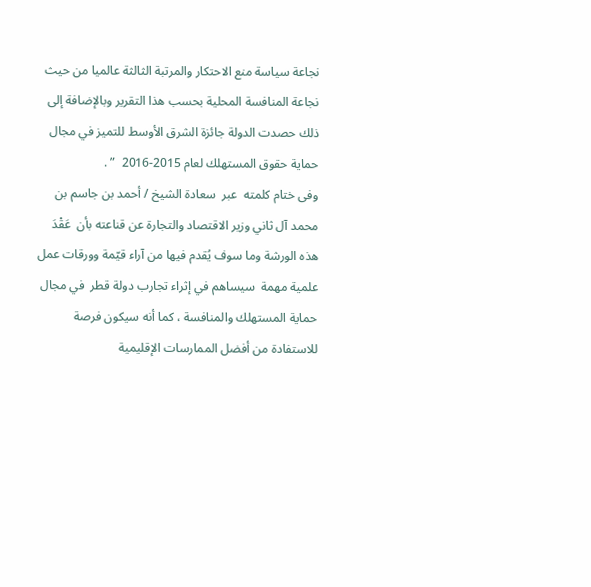نجاعة سياسة منع الاحتكار والمرتبة الثالثة عالميا من حيث نجاعة المنافسة المحلية بحسب هذا التقرير وبالإضافة إلى ذلك حصدت الدولة جائزة الشرق الأوسط للتميز في مجال حماية حقوق المستهلك لعام 2015-2016  ” .
وفى ختام كلمته  عبر  سعادة الشيخ / أحمد بن جاسم بن محمد آل ثاني وزير الاقتصاد والتجارة عن قناعته بأن  عَقْدَ هذه الورشة وما سوف يُقدم فيها من آراء قيّمة وورقات عمل علمية مهمة  سيساهم في إثراء تجارب دولة قطر  في مجال حماية المستهلك والمنافسة ، كما أنه سيكون فرصة للاستفادة من أفضل الممارسات الإقليمية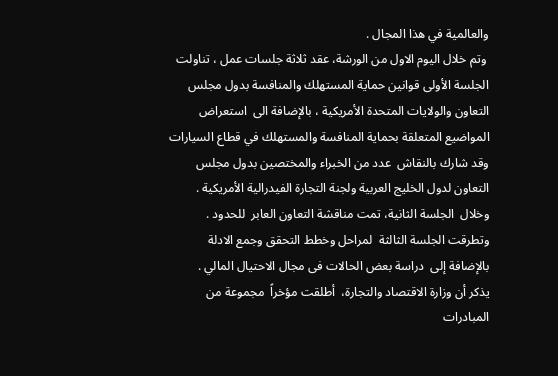والعالمية في هذا المجال .
 وتم خلال اليوم الاول من الورشة، عقد ثلاثة جلسات عمل ، تناولت  الجلسة الأولى قوانين حماية المستهلك والمنافسة بدول مجلس التعاون والولايات المتحدة الأمريكية ، بالإضافة الى  استعراض المواضيع المتعلقة بحماية المنافسة والمستهلك في قطاع السيارات  وقد شارك بالنقاش  عدد من الخبراء والمختصين بدول مجلس التعاون لدول الخليج العربية ولجنة التجارة الفيدرالية الأمريكية . وخلال  الجلسة الثانية، تمت مناقشة التعاون العابر  للحدود . وتطرقت الجلسة الثالثة  لمراحل وخطط التحقق وجمع الادلة بالإضافة إلى  دراسة بعض الحالات فى مجال الاحتيال المالي .
يذكر أن وزارة الاقتصاد والتجارة،  أطلقت مؤخراً  مجموعة من المبادرات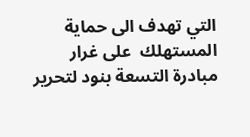التي تهدف الى حماية المستهلك  على غرار مبادرة التسعة بنود لتحرير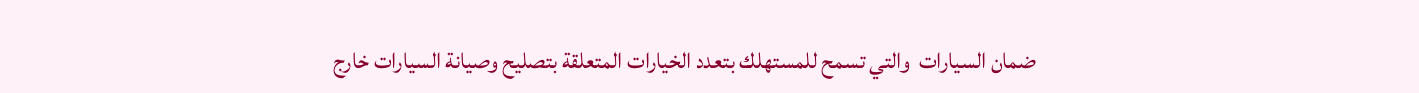ضمان السيارات  والتي تسمح للمستهلك بتعدد الخيارات المتعلقة بتصليح وصيانة السيارات خارج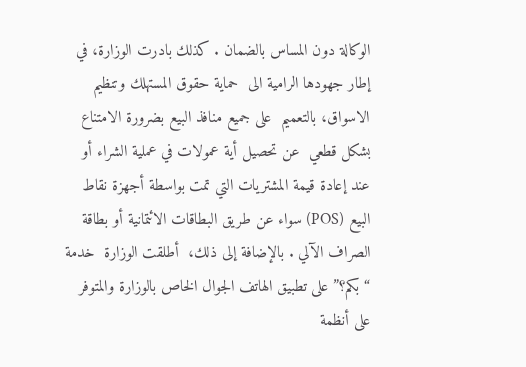الوكالة دون المساس بالضمان . كذلك بادرت الوزارة، في إطار جهودها الرامية الى  حماية حقوق المستهلك وتنظيم الاسواق، بالتعميم  على جميع منافذ البيع بضرورة الامتناع بشكل قطعي  عن تحصيل أية عمولات في عملية الشراء أو عند إعادة قيمة المشتريات التي تمت بواسطة أجهزة نقاط البيع (POS) سواء عن طريق البطاقات الائتمانية أو بطاقة الصراف الآلي . بالإضافة إلى ذلك،  أطلقت الوزارة  خدمة “بكم؟” على تطبيق الهاتف الجوال الخاص بالوزارة والمتوفر على أنظمة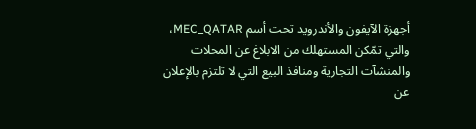أجهزة الآيفون والأندرويد تحت أسم MEC_QATAR،  والتي تمّكن المستهلك من الابلاغ عن المحلات والمنشآت التجارية ومنافذ البيع التي لا تلتزم بالإعلان عن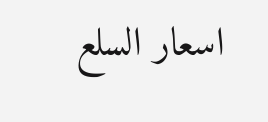اسعار السلع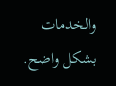والخدمات بشكل واضح.